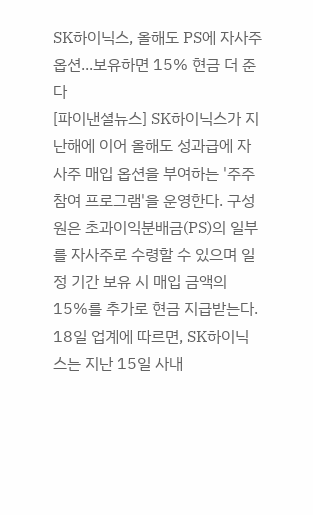SK하이닉스, 올해도 PS에 자사주 옵션...보유하면 15% 현금 더 준다
[파이낸셜뉴스] SK하이닉스가 지난해에 이어 올해도 성과급에 자사주 매입 옵션을 부여하는 '주주 참여 프로그램'을 운영한다. 구성원은 초과이익분배금(PS)의 일부를 자사주로 수령할 수 있으며 일정 기간 보유 시 매입 금액의 15%를 추가로 현금 지급받는다.
18일 업계에 따르면, SK하이닉스는 지난 15일 사내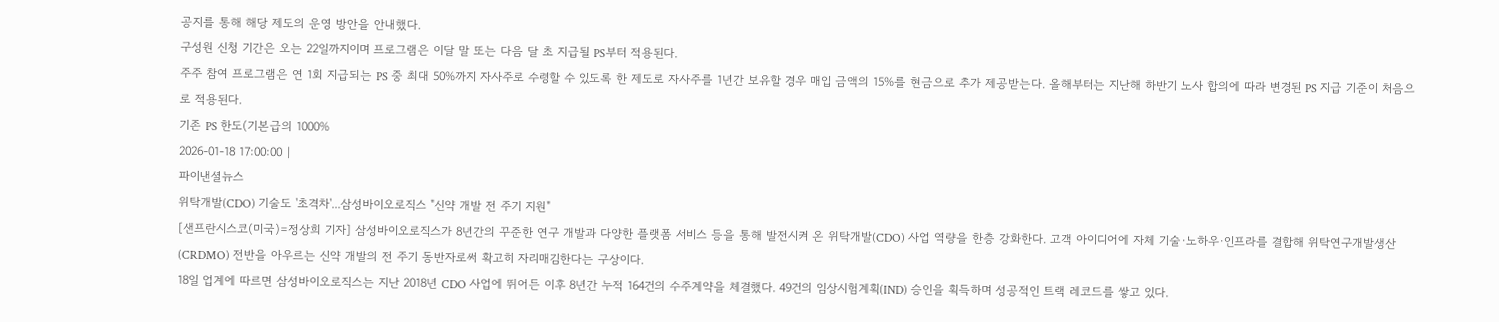공지를 통해 해당 제도의 운영 방안을 안내했다.
구성원 신청 기간은 오는 22일까지이며 프로그램은 이달 말 또는 다음 달 초 지급될 PS부터 적용된다.
주주 참여 프로그램은 연 1회 지급되는 PS 중 최대 50%까지 자사주로 수령할 수 있도록 한 제도로 자사주를 1년간 보유할 경우 매입 금액의 15%를 현금으로 추가 제공받는다. 올해부터는 지난해 하반기 노사 합의에 따라 변경된 PS 지급 기준이 처음으로 적용된다.
기존 PS 한도(기본급의 1000%
2026-01-18 17:00:00 |
파이낸셜뉴스
위탁개발(CDO) 기술도 '초격차'...삼성바이오로직스 "신약 개발 전 주기 지원"
[샌프란시스코(미국)=정상희 기자] 삼성바이오로직스가 8년간의 꾸준한 연구 개발과 다양한 플랫폼 서비스 등을 통해 발전시켜 온 위탁개발(CDO) 사업 역량을 한층 강화한다. 고객 아이디어에 자체 기술·노하우·인프라를 결합해 위탁연구개발생산(CRDMO) 전반을 아우르는 신약 개발의 전 주기 동반자로써 확고히 자리매김한다는 구상이다.
18일 업계에 따르면 삼성바이오로직스는 지난 2018년 CDO 사업에 뛰어든 이후 8년간 누적 164건의 수주계약을 체결했다. 49건의 임상시험계획(IND) 승인을 획득하며 성공적인 트랙 레코드를 쌓고 있다.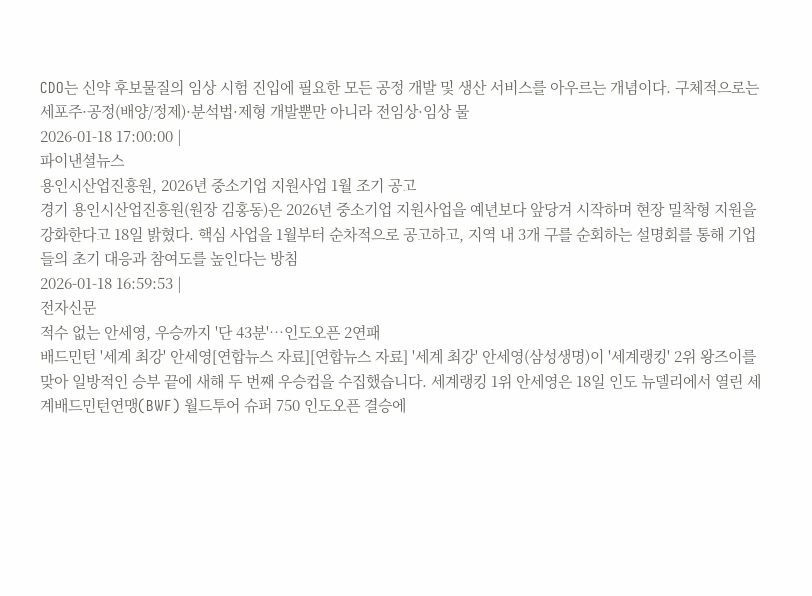CDO는 신약 후보물질의 임상 시험 진입에 필요한 모든 공정 개발 및 생산 서비스를 아우르는 개념이다. 구체적으로는 세포주·공정(배양/정제)·분석법·제형 개발뿐만 아니라 전임상·임상 물
2026-01-18 17:00:00 |
파이낸셜뉴스
용인시산업진흥원, 2026년 중소기업 지원사업 1월 조기 공고
경기 용인시산업진흥원(원장 김홍동)은 2026년 중소기업 지원사업을 예년보다 앞당겨 시작하며 현장 밀착형 지원을 강화한다고 18일 밝혔다. 핵심 사업을 1월부터 순차적으로 공고하고, 지역 내 3개 구를 순회하는 설명회를 통해 기업들의 초기 대응과 참여도를 높인다는 방침
2026-01-18 16:59:53 |
전자신문
적수 없는 안세영, 우승까지 '단 43분'…인도오픈 2연패
배드민턴 '세계 최강' 안세영[연합뉴스 자료][연합뉴스 자료] '세계 최강' 안세영(삼성생명)이 '세계랭킹' 2위 왕즈이를 맞아 일방적인 승부 끝에 새해 두 번째 우승컵을 수집했습니다. 세계랭킹 1위 안세영은 18일 인도 뉴델리에서 열린 세계배드민턴연맹(BWF) 월드투어 슈퍼 750 인도오픈 결승에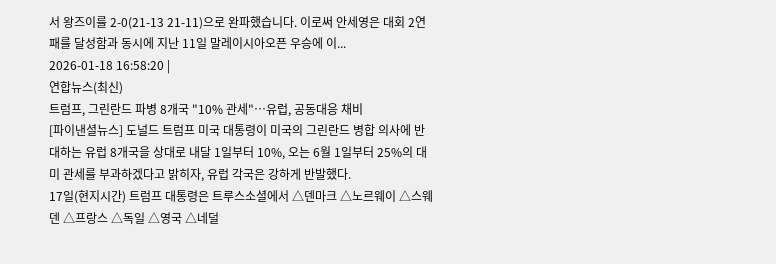서 왕즈이를 2-0(21-13 21-11)으로 완파했습니다. 이로써 안세영은 대회 2연패를 달성함과 동시에 지난 11일 말레이시아오픈 우승에 이...
2026-01-18 16:58:20 |
연합뉴스(최신)
트럼프, 그린란드 파병 8개국 "10% 관세"…유럽, 공동대응 채비
[파이낸셜뉴스] 도널드 트럼프 미국 대통령이 미국의 그린란드 병합 의사에 반대하는 유럽 8개국을 상대로 내달 1일부터 10%, 오는 6월 1일부터 25%의 대미 관세를 부과하겠다고 밝히자, 유럽 각국은 강하게 반발했다.
17일(현지시간) 트럼프 대통령은 트루스소셜에서 △덴마크 △노르웨이 △스웨덴 △프랑스 △독일 △영국 △네덜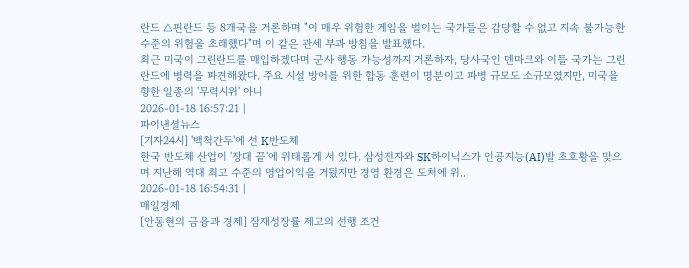란드 △핀란드 등 8개국을 거론하며 "이 매우 위험한 게임을 벌이는 국가들은 감당할 수 없고 지속 불가능한 수준의 위험을 초래했다"며 이 같은 관세 부과 방침을 발표했다.
최근 미국이 그린란드를 매입하겠다며 군사 행동 가능성까지 거론하자, 당사국인 덴마크와 이들 국가는 그린란드에 병력을 파견해왔다. 주요 시설 방어를 위한 합동 훈련이 명분이고 파병 규모도 소규모였지만, 미국을 향한 일종의 '무력시위' 아니
2026-01-18 16:57:21 |
파이낸셜뉴스
[기자24시] '백척간두'에 선 K반도체
한국 반도체 산업이 '장대 끝'에 위태롭게 서 있다. 삼성전자와 SK하이닉스가 인공지능(AI)발 초호황을 맞으며 지난해 역대 최고 수준의 영업이익을 거뒀지만 경영 환경은 도처에 위..
2026-01-18 16:54:31 |
매일경제
[안동현의 금융과 경제] 잠재성장률 제고의 선행 조건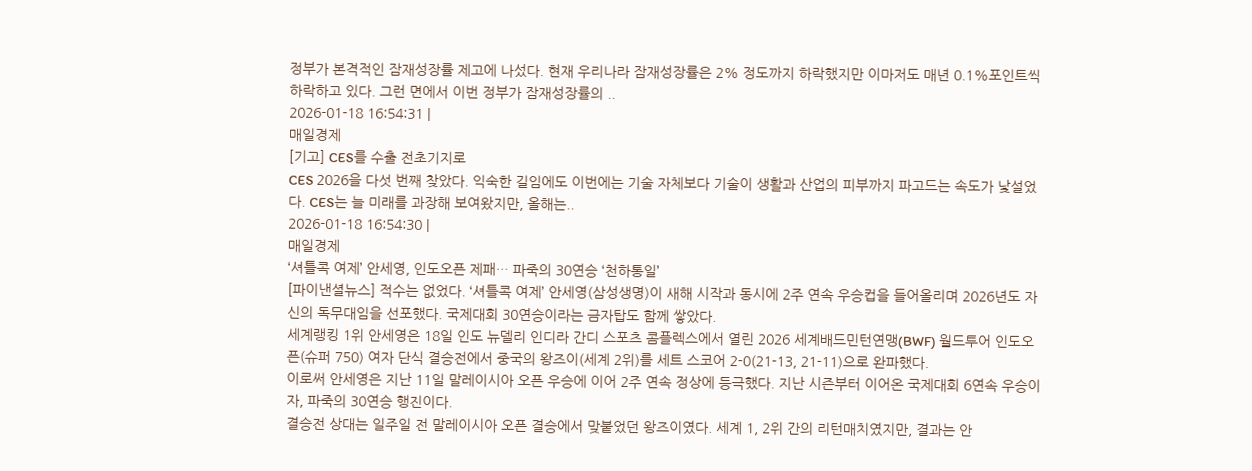정부가 본격적인 잠재성장률 제고에 나섰다. 현재 우리나라 잠재성장률은 2% 정도까지 하락했지만 이마저도 매년 0.1%포인트씩 하락하고 있다. 그런 면에서 이번 정부가 잠재성장률의 ..
2026-01-18 16:54:31 |
매일경제
[기고] CES를 수출 전초기지로
CES 2026을 다섯 번째 찾았다. 익숙한 길임에도 이번에는 기술 자체보다 기술이 생활과 산업의 피부까지 파고드는 속도가 낯설었다. CES는 늘 미래를 과장해 보여왔지만, 올해는..
2026-01-18 16:54:30 |
매일경제
‘셔틀콕 여제’ 안세영, 인도오픈 제패… 파죽의 30연승 ‘천하통일’
[파이낸셜뉴스] 적수는 없었다. ‘셔틀콕 여제’ 안세영(삼성생명)이 새해 시작과 동시에 2주 연속 우승컵을 들어올리며 2026년도 자신의 독무대임을 선포했다. 국제대회 30연승이라는 금자탑도 함께 쌓았다.
세계랭킹 1위 안세영은 18일 인도 뉴델리 인디라 간디 스포츠 콤플렉스에서 열린 2026 세계배드민턴연맹(BWF) 월드투어 인도오픈(슈퍼 750) 여자 단식 결승전에서 중국의 왕즈이(세계 2위)를 세트 스코어 2-0(21-13, 21-11)으로 완파했다.
이로써 안세영은 지난 11일 말레이시아 오픈 우승에 이어 2주 연속 정상에 등극했다. 지난 시즌부터 이어온 국제대회 6연속 우승이자, 파죽의 30연승 행진이다.
결승전 상대는 일주일 전 말레이시아 오픈 결승에서 맞붙었던 왕즈이였다. 세계 1, 2위 간의 리턴매치였지만, 결과는 안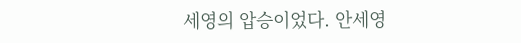세영의 압승이었다. 안세영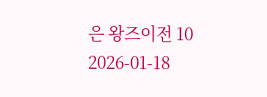은 왕즈이전 10
2026-01-18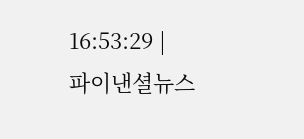16:53:29 |
파이낸셜뉴스